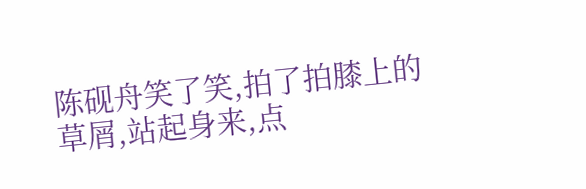陈砚舟笑了笑,拍了拍膝上的草屑,站起身来,点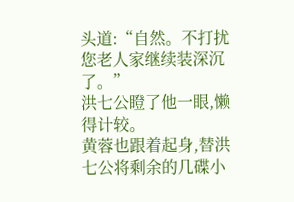头道:“自然。不打扰您老人家继续装深沉了。”
洪七公瞪了他一眼,懒得计较。
黄蓉也跟着起身,替洪七公将剩余的几碟小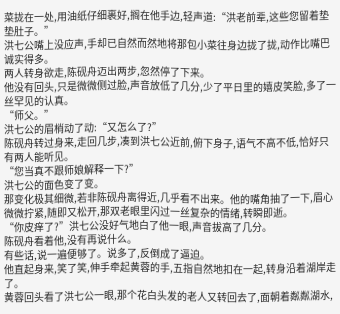菜拢在一处,用油纸仔细裹好,搁在他手边,轻声道:“洪老前辈,这些您留着垫垫肚子。”
洪七公嘴上没应声,手却已自然而然地将那包小菜往身边拢了拢,动作比嘴巴诚实得多。
两人转身欲走,陈砚舟迈出两步,忽然停了下来。
他没有回头,只是微微侧过脸,声音放低了几分,少了平日里的嬉皮笑脸,多了一丝罕见的认真。
“师父。”
洪七公的眉梢动了动:“又怎么了?”
陈砚舟转过身来,走回几步,凑到洪七公近前,俯下身子,语气不高不低,恰好只有两人能听见。
“您当真不跟师娘解释一下?”
洪七公的面色变了变。
那变化极其细微,若非陈砚舟离得近,几乎看不出来。他的嘴角抽了一下,眉心微微拧紧,随即又松开,那双老眼里闪过一丝复杂的情绪,转瞬即逝。
“你皮痒了?”洪七公没好气地白了他一眼,声音拔高了几分。
陈砚舟看着他,没有再说什么。
有些话,说一遍便够了。说多了,反倒成了逼迫。
他直起身来,笑了笑,伸手牵起黄蓉的手,五指自然地扣在一起,转身沿着湖岸走了。
黄蓉回头看了洪七公一眼,那个花白头发的老人又转回去了,面朝着粼粼湖水,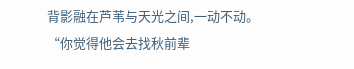背影融在芦苇与天光之间,一动不动。
“你觉得他会去找秋前辈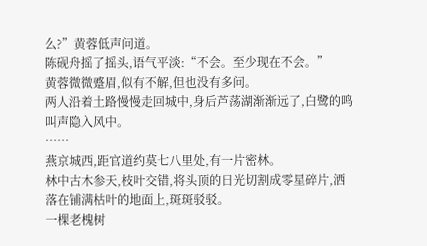么?”黄蓉低声问道。
陈砚舟摇了摇头,语气平淡:“不会。至少现在不会。”
黄蓉微微蹙眉,似有不解,但也没有多问。
两人沿着土路慢慢走回城中,身后芦荡湖渐渐远了,白鹭的鸣叫声隐入风中。
……
燕京城西,距官道约莫七八里处,有一片密林。
林中古木参天,枝叶交错,将头顶的日光切割成零星碎片,洒落在铺满枯叶的地面上,斑斑驳驳。
一棵老槐树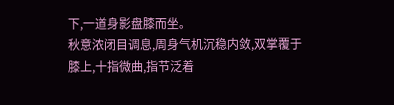下,一道身影盘膝而坐。
秋意浓闭目调息,周身气机沉稳内敛,双掌覆于膝上,十指微曲,指节泛着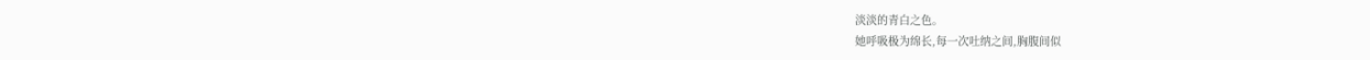淡淡的青白之色。
她呼吸极为绵长,每一次吐纳之间,胸腹间似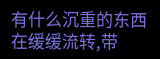有什么沉重的东西在缓缓流转,带